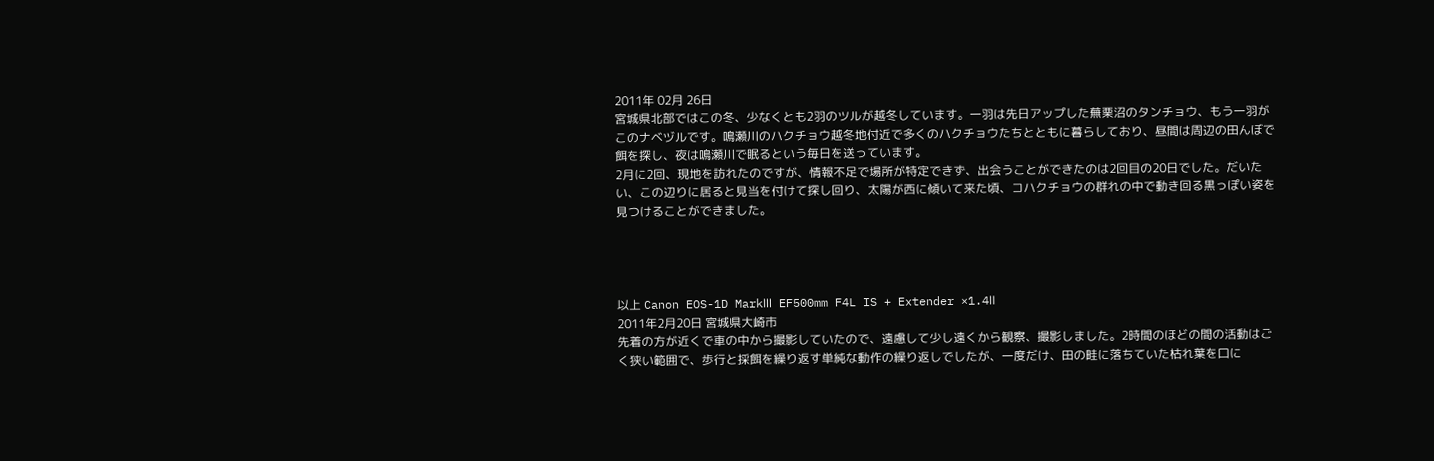2011年 02月 26日
宮城県北部ではこの冬、少なくとも2羽のツルが越冬しています。一羽は先日アップした蕪栗沼のタンチョウ、もう一羽がこのナベヅルです。鳴瀬川のハクチョウ越冬地付近で多くのハクチョウたちとともに暮らしており、昼間は周辺の田んぼで餌を探し、夜は鳴瀬川で眠るという毎日を送っています。
2月に2回、現地を訪れたのですが、情報不足で場所が特定できず、出会うことができたのは2回目の20日でした。だいたい、この辺りに居ると見当を付けて探し回り、太陽が西に傾いて来た頃、コハクチョウの群れの中で動き回る黒っぽい姿を見つけることができました。




以上 Canon EOS-1D MarkⅢ EF500mm F4L IS + Extender ×1.4Ⅱ
2011年2月20日 宮城県大崎市
先着の方が近くで車の中から撮影していたので、遠慮して少し遠くから観察、撮影しました。2時間のほどの間の活動はごく狭い範囲で、歩行と採餌を繰り返す単純な動作の繰り返しでしたが、一度だけ、田の畦に落ちていた枯れ葉を口に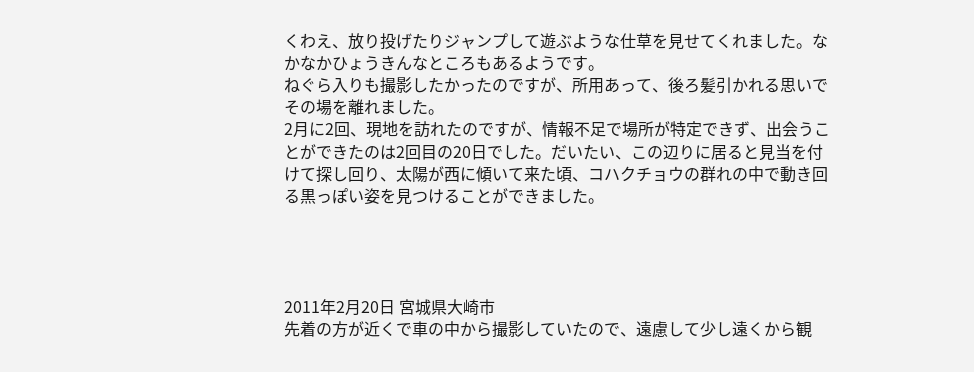くわえ、放り投げたりジャンプして遊ぶような仕草を見せてくれました。なかなかひょうきんなところもあるようです。
ねぐら入りも撮影したかったのですが、所用あって、後ろ髪引かれる思いでその場を離れました。
2月に2回、現地を訪れたのですが、情報不足で場所が特定できず、出会うことができたのは2回目の20日でした。だいたい、この辺りに居ると見当を付けて探し回り、太陽が西に傾いて来た頃、コハクチョウの群れの中で動き回る黒っぽい姿を見つけることができました。




2011年2月20日 宮城県大崎市
先着の方が近くで車の中から撮影していたので、遠慮して少し遠くから観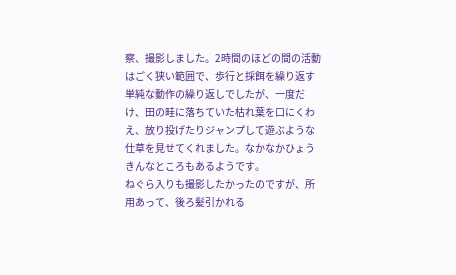察、撮影しました。2時間のほどの間の活動はごく狭い範囲で、歩行と採餌を繰り返す単純な動作の繰り返しでしたが、一度だけ、田の畦に落ちていた枯れ葉を口にくわえ、放り投げたりジャンプして遊ぶような仕草を見せてくれました。なかなかひょうきんなところもあるようです。
ねぐら入りも撮影したかったのですが、所用あって、後ろ髪引かれる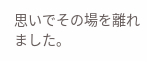思いでその場を離れました。